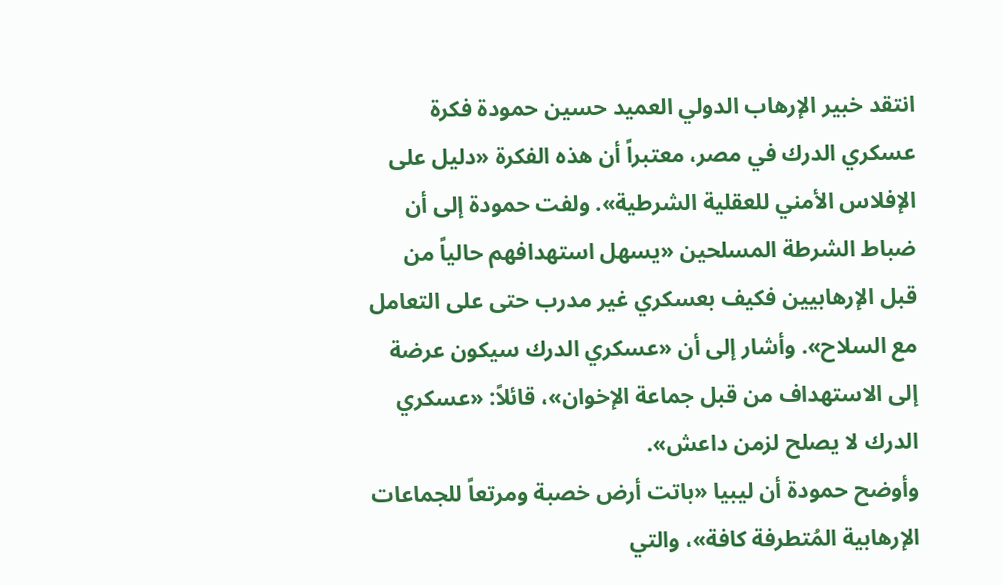انتقد خبير الإرهاب الدولي العميد حسين حمودة فكرة عسكري الدرك في مصر، معتبراً أن هذه الفكرة «دليل على الإفلاس الأمني للعقلية الشرطية». ولفت حمودة إلى أن ضباط الشرطة المسلحين «يسهل استهدافهم حالياً من قبل الإرهابيين فكيف بعسكري غير مدرب حتى على التعامل مع السلاح». وأشار إلى أن «عسكري الدرك سيكون عرضة إلى الاستهداف من قبل جماعة الإخوان»، قائلاً: «عسكري الدرك لا يصلح لزمن داعش».
وأوضح حمودة أن ليبيا «باتت أرض خصبة ومرتعاً للجماعات الإرهابية المُتطرفة كافة»، والتي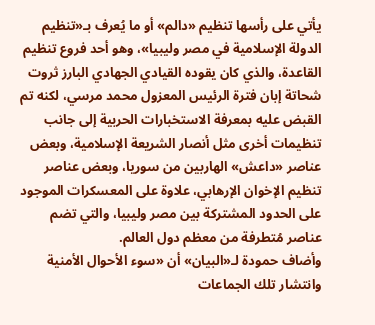يأتي على رأسها تنظيم «دالم» أو ما يُعرف بـ«تنظيم الدولة الإسلامية في مصر وليبيا»، وهو أحد فروع تنظيم القاعدة، والذي كان يقوده القيادي الجهادي البارز ثروت شحاتة إبان فترة الرئيس المعزول محمد مرسي، لكنه تم القبض عليه بمعرفة الاستخبارات الحربية إلى جانب تنظيمات أخرى مثل أنصار الشريعة الإسلامية، وبعض عناصر «داعش» الهاربين من سوريا، وبعض عناصر تنظيم الإخوان الإرهابي، علاوة على المعسكرات الموجود على الحدود المشتركة بين مصر وليبيا، والتي تضم عناصر مُتطرفة من معظم دول العالم.
وأضاف حمودة لـ«البيان» أن «سوء الأحوال الأمنية وانتشار تلك الجماعات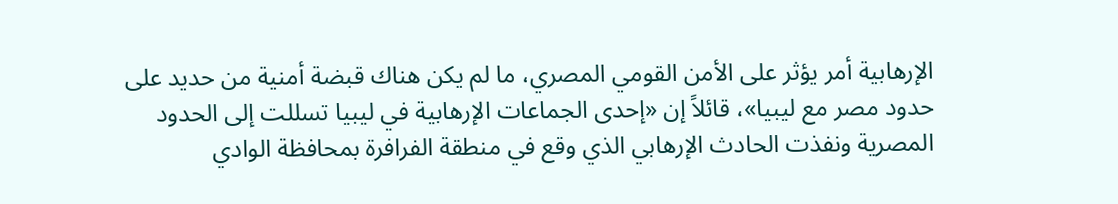الإرهابية أمر يؤثر على الأمن القومي المصري، ما لم يكن هناك قبضة أمنية من حديد على حدود مصر مع ليبيا»، قائلاً إن «إحدى الجماعات الإرهابية في ليبيا تسللت إلى الحدود المصرية ونفذت الحادث الإرهابي الذي وقع في منطقة الفرافرة بمحافظة الوادي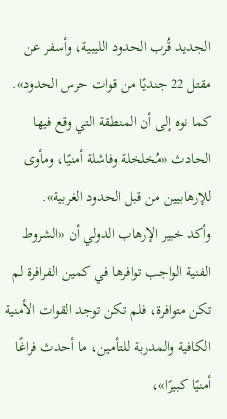الجديد قُرب الحدود الليبية، وأسفر عن مقتل 22 جنديًا من قوات حرس الحدود». كما نوه إلى أن المنطقة التي وقع فيها الحادث «مُخلخلة وفاشلة أمنيًا، ومأوى للإرهابيين من قبل الحدود الغربية».
وأكد خبير الإرهاب الدولي أن «الشروط الفنية الواجب توافرها في كمين الفرافرة لم تكن متوافرة، فلم تكن توجد القوات الأمنية الكافية والمدربة للتأمين، ما أحدث فراغًا أمنيًا كبيرًا»،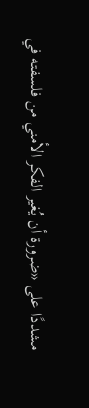مشددًا على «ضرورة أن يُغير الفكر الأمني من فلسفته في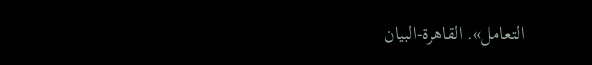التعامل». القاهرة-البيان